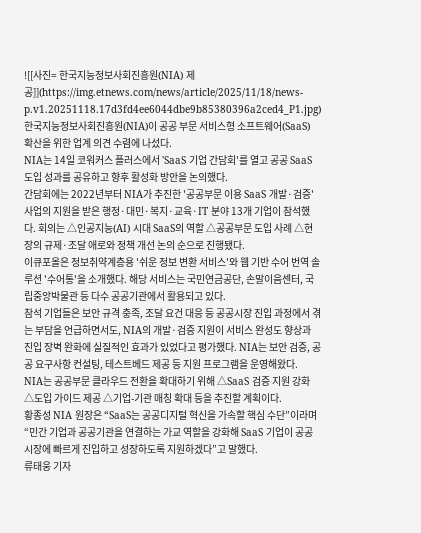![[사진= 한국지능정보사회진흥원(NIA) 제공]](https://img.etnews.com/news/article/2025/11/18/news-p.v1.20251118.17d3fd4ee6044dbe9b85380396a2ced4_P1.jpg)
한국지능정보사회진흥원(NIA)이 공공 부문 서비스형 소프트웨어(SaaS) 확산을 위한 업계 의견 수렴에 나섰다.
NIA는 14일 코워커스 플러스에서 'SaaS 기업 간담회'를 열고 공공 SaaS 도입 성과를 공유하고 향후 활성화 방안을 논의했다.
간담회에는 2022년부터 NIA가 추진한 '공공부문 이용 SaaS 개발·검증' 사업의 지원을 받은 행정·대민·복지·교육·IT 분야 13개 기업이 참석했다. 회의는 △인공지능(AI) 시대 SaaS의 역할 △공공부문 도입 사례 △현장의 규제·조달 애로와 정책 개선 논의 순으로 진행됐다.
이큐포올은 정보취약계층용 '쉬운 정보 변환 서비스'와 웹 기반 수어 번역 솔루션 '수어통'을 소개했다. 해당 서비스는 국민연금공단, 손말이음센터, 국립중앙박물관 등 다수 공공기관에서 활용되고 있다.
참석 기업들은 보안 규격 충족, 조달 요건 대응 등 공공시장 진입 과정에서 겪는 부담을 언급하면서도, NIA의 개발·검증 지원이 서비스 완성도 향상과 진입 장벽 완화에 실질적인 효과가 있었다고 평가했다. NIA는 보안 검증, 공공 요구사항 컨설팅, 테스트베드 제공 등 지원 프로그램을 운영해왔다.
NIA는 공공부문 클라우드 전환을 확대하기 위해 △SaaS 검증 지원 강화 △도입 가이드 제공 △기업-기관 매칭 확대 등을 추진할 계획이다.
황종성 NIA 원장은 “SaaS는 공공디지털 혁신을 가속할 핵심 수단”이라며 “민간 기업과 공공기관을 연결하는 가교 역할을 강화해 SaaS 기업이 공공시장에 빠르게 진입하고 성장하도록 지원하겠다”고 말했다.
류태웅 기자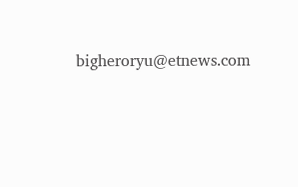bigheroryu@etnews.com